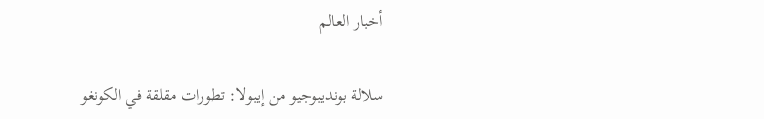أخبار العالم

سلالة بونديبوجيو من إيبولا: تطورات مقلقة في الكونغو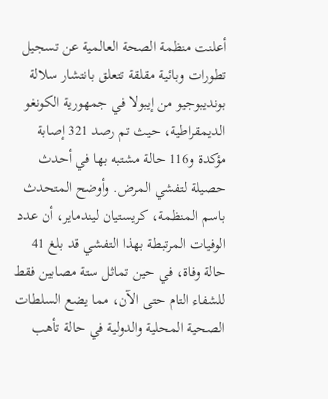أعلنت منظمة الصحة العالمية عن تسجيل تطورات وبائية مقلقة تتعلق بانتشار سلالة بونديبوجيو من إيبولا في جمهورية الكونغو الديمقراطية، حيث تم رصد 321 إصابة مؤكدة و116 حالة مشتبه بها في أحدث حصيلة لتفشي المرض. وأوضح المتحدث باسم المنظمة، كريستيان ليندماير، أن عدد الوفيات المرتبطة بهذا التفشي قد بلغ 41 حالة وفاة، في حين تماثل ستة مصابين فقط للشفاء التام حتى الآن، مما يضع السلطات الصحية المحلية والدولية في حالة تأهب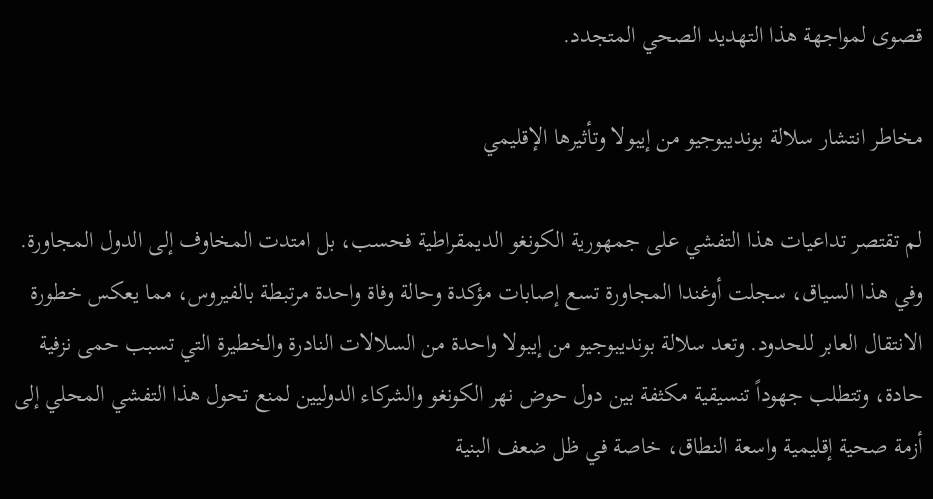قصوى لمواجهة هذا التهديد الصحي المتجدد.

مخاطر انتشار سلالة بونديبوجيو من إيبولا وتأثيرها الإقليمي

لم تقتصر تداعيات هذا التفشي على جمهورية الكونغو الديمقراطية فحسب، بل امتدت المخاوف إلى الدول المجاورة. وفي هذا السياق، سجلت أوغندا المجاورة تسع إصابات مؤكدة وحالة وفاة واحدة مرتبطة بالفيروس، مما يعكس خطورة الانتقال العابر للحدود. وتعد سلالة بونديبوجيو من إيبولا واحدة من السلالات النادرة والخطيرة التي تسبب حمى نزفية حادة، وتتطلب جهوداً تنسيقية مكثفة بين دول حوض نهر الكونغو والشركاء الدوليين لمنع تحول هذا التفشي المحلي إلى أزمة صحية إقليمية واسعة النطاق، خاصة في ظل ضعف البنية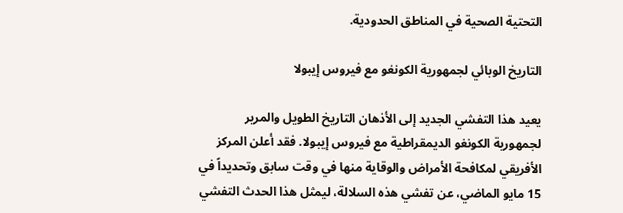التحتية الصحية في المناطق الحدودية.

التاريخ الوبائي لجمهورية الكونغو مع فيروس إيبولا

يعيد هذا التفشي الجديد إلى الأذهان التاريخ الطويل والمرير لجمهورية الكونغو الديمقراطية مع فيروس إيبولا. فقد أعلن المركز الأفريقي لمكافحة الأمراض والوقاية منها في وقت سابق وتحديداً في 15 مايو الماضي، عن تفشي هذه السلالة، ليمثل هذا الحدث التفشي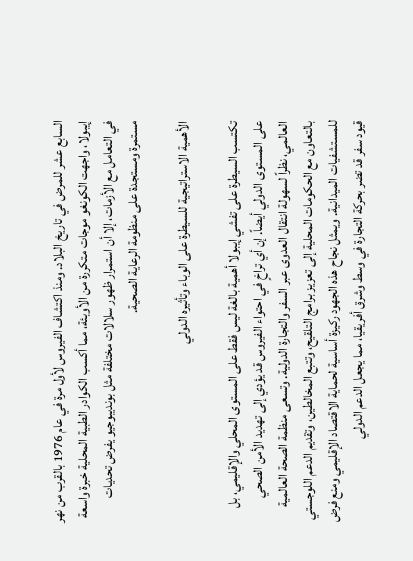السابع عشر للمرض في تاريخ البلاد. ومنذ اكتشاف الفيروس لأول مرة في عام 1976 بالقرب من نهر إيبولا، واجهت الكونغو موجات متكررة من الأوبئة، مما أكسب الكوادر الطبية المحلية خبرة واسعة في التعامل مع الأزمات، إلا أن استمرار ظهور سلالات مختلفة مثل بونديبوجيو يفرض تحديات مستمرة ومستجدة على منظومة الرعاية الصحية.

الأهمية الاستراتيجية للسيطرة على الوباء وتأثيره الدولي

تكتسب السيطرة على تفشي إيبولا أهمية بالغة ليس فقط على المستوى المحلي والإقليمي، بل على المستوى الدولي أيضاً. إن أي تراخٍ في احتواء الفيروس قد يؤدي إلى تهديد الأمن الصحي العالمي، نظراً لسهولة انتقال العدوى عبر السفر والتجارة الدولية. وتسعى منظمة الصحة العالمية بالتعاون مع الحكومات المحلية إلى تعزيز برامج التلقيح، وتتبع المخالطين، وتقديم الدعم اللوجستي للمستشفيات الميدانية. ويمثل نجاح هذه الجهود ركيزة أساسية لحماية الاقتصاد الإقليمي ومنع فرض قيود سفر قد تضر بحركة التجارة في وسط وشرق أفريقيا، مما يجعل الدعم الدولي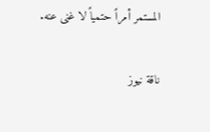المستمر أمراً حتمياً لا غنى عنه.

ناقة نيوز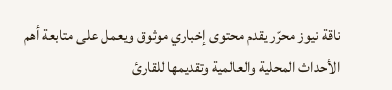ناقة نيوز محرّر يقدم محتوى إخباري موثوق ويعمل على متابعة أهم الأحداث المحلية والعالمية وتقديمها للقارئ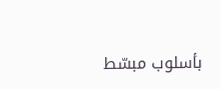بأسلوب مبسّط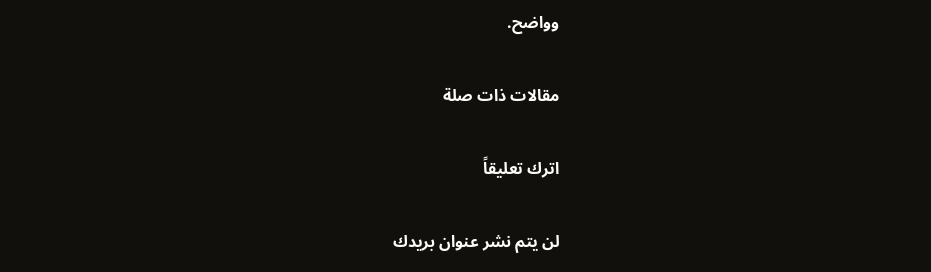وواضح.

مقالات ذات صلة

اترك تعليقاً

لن يتم نشر عنوان بريدك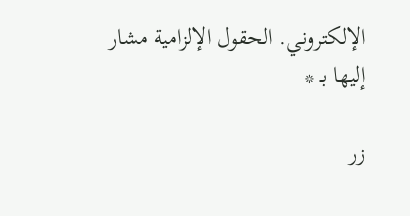الإلكتروني. الحقول الإلزامية مشار إليها بـ *

زر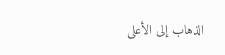الذهاب إلى الأعلى